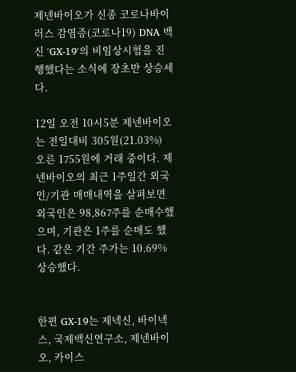제넨바이오가 신종 코로나바이러스 감염증(코로나19) DNA 백신 'GX-19'의 비임상시험을 진행했다는 소식에 장초반 상승세다.

12일 오전 10시5분 제넨바이오는 전일대비 305원(21.03%) 오른 1755원에 거래 중이다. 제넨바이오의 최근 1주일간 외국인/기관 매매내역을 살펴보면 외국인은 98,867주를 순매수했으며, 기관은 1주를 순매도 했다. 같은 기간 주가는 10.69% 상승했다.


한편 GX-19는 제넥신, 바이넥스, 국제백신연구소, 제넨바이오, 카이스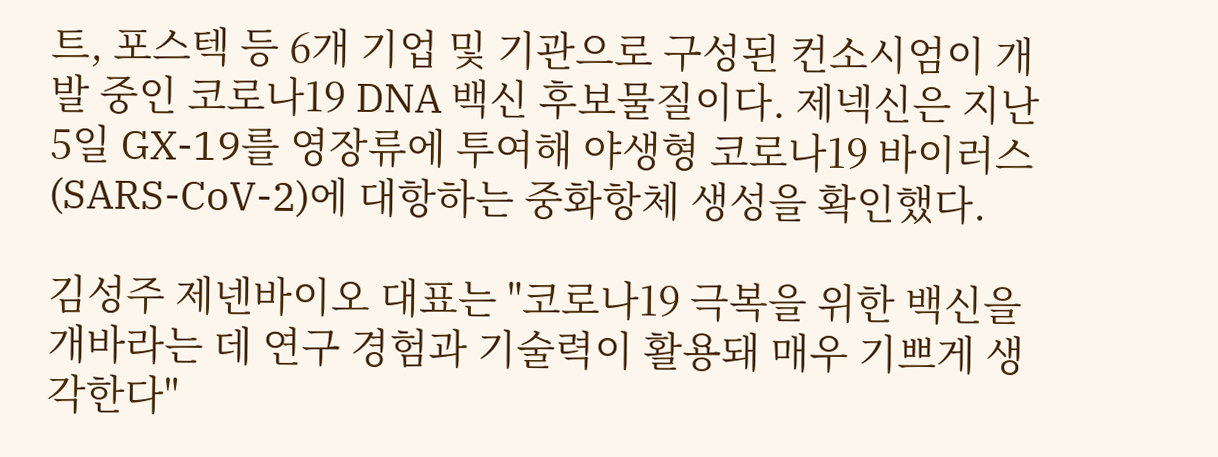트, 포스텍 등 6개 기업 및 기관으로 구성된 컨소시엄이 개발 중인 코로나19 DNA 백신 후보물질이다. 제넥신은 지난 5일 GX-19를 영장류에 투여해 야생형 코로나19 바이러스(SARS-CoV-2)에 대항하는 중화항체 생성을 확인했다.

김성주 제넨바이오 대표는 "코로나19 극복을 위한 백신을 개바라는 데 연구 경험과 기술력이 활용돼 매우 기쁘게 생각한다"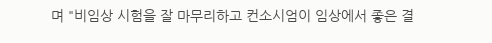며 "비임상 시험을 잘 마무리하고 컨소시엄이 임상에서 좋은 결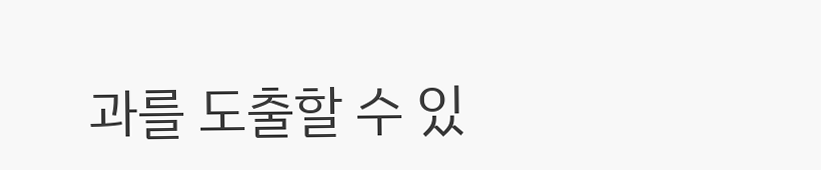과를 도출할 수 있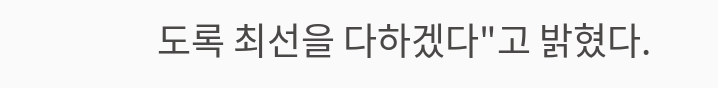도록 최선을 다하겠다"고 밝혔다.